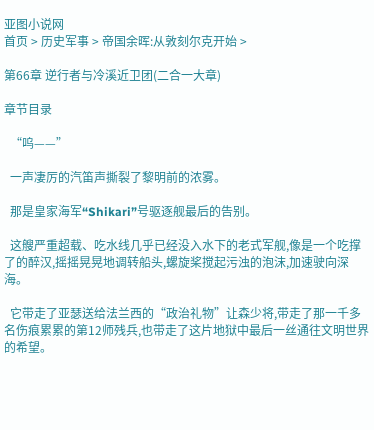亚图小说网
首页 > 历史军事 > 帝国余晖:从敦刻尔克开始 >

第66章 逆行者与冷溪近卫团(二合一大章)

章节目录

  “呜——”

  一声凄厉的汽笛声撕裂了黎明前的浓雾。

  那是皇家海军“Shikari”号驱逐舰最后的告别。

  这艘严重超载、吃水线几乎已经没入水下的老式军舰,像是一个吃撑了的醉汉,摇摇晃晃地调转船头,螺旋桨搅起污浊的泡沫,加速驶向深海。

  它带走了亚瑟送给法兰西的“政治礼物”让森少将,带走了那一千多名伤痕累累的第12师残兵,也带走了这片地狱中最后一丝通往文明世界的希望。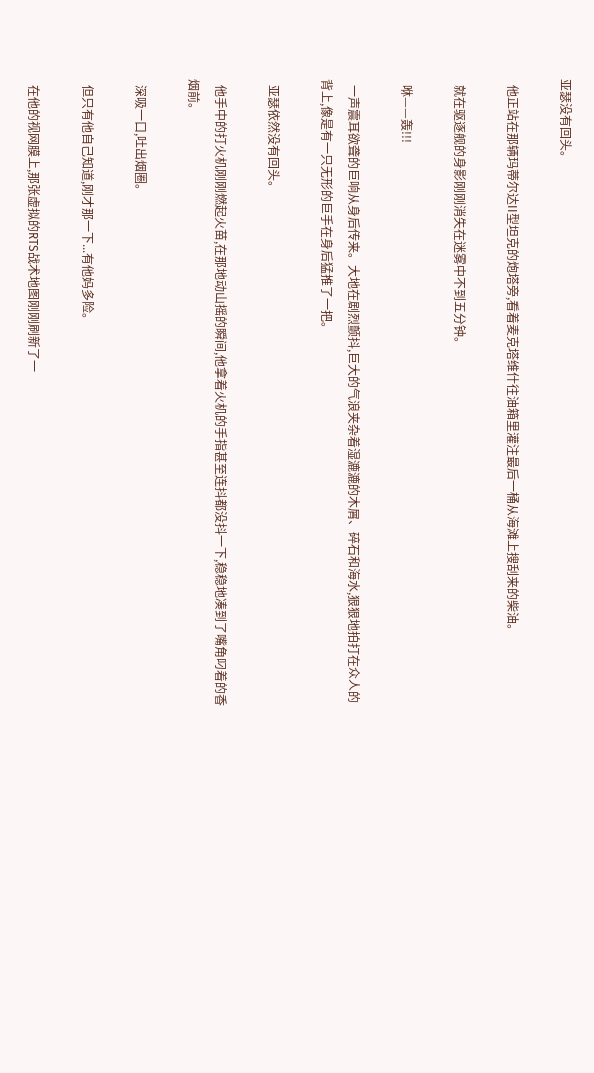亚瑟没有回头。

  他正站在那辆玛蒂尔达II型坦克的炮塔旁,看着麦克塔维什往油箱里灌注最后一桶从海滩上搜刮来的柴油。

  就在驱逐舰的身影刚刚消失在迷雾中不到五分钟。

  咻——轰!!!

  一声震耳欲聋的巨响从身后传来。大地在剧烈颤抖,巨大的气浪夹杂着湿漉漉的木屑、碎石和海水,狠狠地拍打在众人的背上,像是有一只无形的巨手在身后猛推了一把。

  亚瑟依然没有回头。

  他手中的打火机刚刚燃起火苗,在那地动山摇的瞬间,他拿着火机的手指甚至连抖都没抖一下,稳稳地凑到了嘴角叼着的香烟前。

  深吸一口,吐出烟圈。

  但只有他自己知道,刚才那一下...有他妈多险。

  在他的视网膜上,那张虚拟的RTS战术地图刚刚刷新了一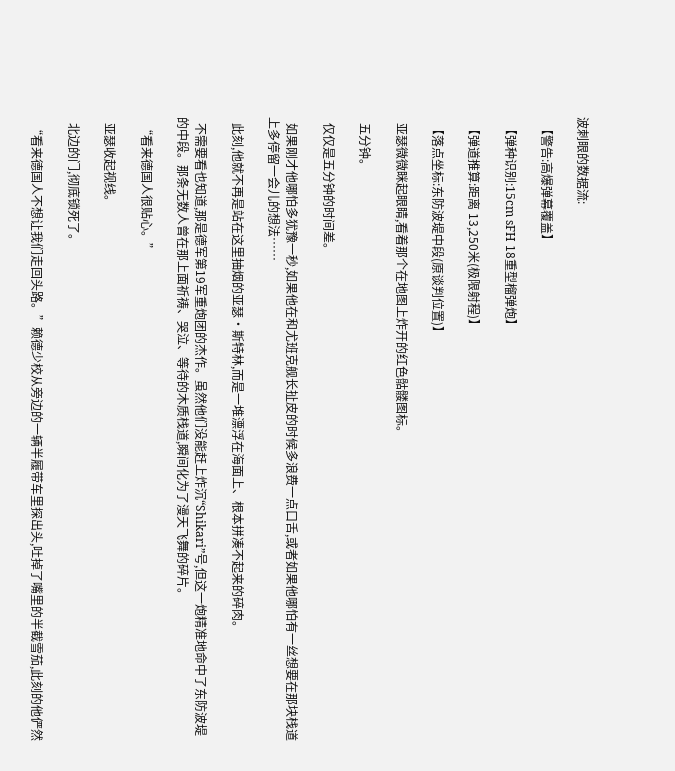波刺眼的数据流:

  【警告:高爆弹幕覆盖】

  【弹种识别:15cm sFH 18重型榴弹炮】

  【弹道推算:距离 13,250米(极限射程)】

  【落点坐标:东防波堤中段(原谈判位置)】

  亚瑟微微眯起眼睛,看着那个在地图上炸开的红色骷髅图标。

  五分钟。

  仅仅是五分钟的时间差。

  如果刚才他哪怕多犹豫一秒,如果他在和尤班克舰长扯皮的时候多浪费一点口舌,或者如果他哪怕有一丝想要在那块栈道上多停留一会儿的想法……

  此刻,他就不再是站在这里抽烟的亚瑟·斯特林,而是一堆漂浮在海面上、根本拼凑不起来的碎肉。

  不需要看也知道,那是德军第19军重炮团的杰作。虽然他们没能赶上炸沉“Shikari”号,但这一炮精准地命中了东防波堤的中段。那条无数人曾在那上面祈祷、哭泣、等待的木质栈道,瞬间化为了漫天飞舞的碎片。

  “看来德国人很贴心。”

  亚瑟收起视线。

  北边的门,彻底锁死了。

  “看来德国人不想让我们走回头路。”赖德少校从旁边的一辆半履带车里探出头,吐掉了嘴里的半截雪茄,此刻的他俨然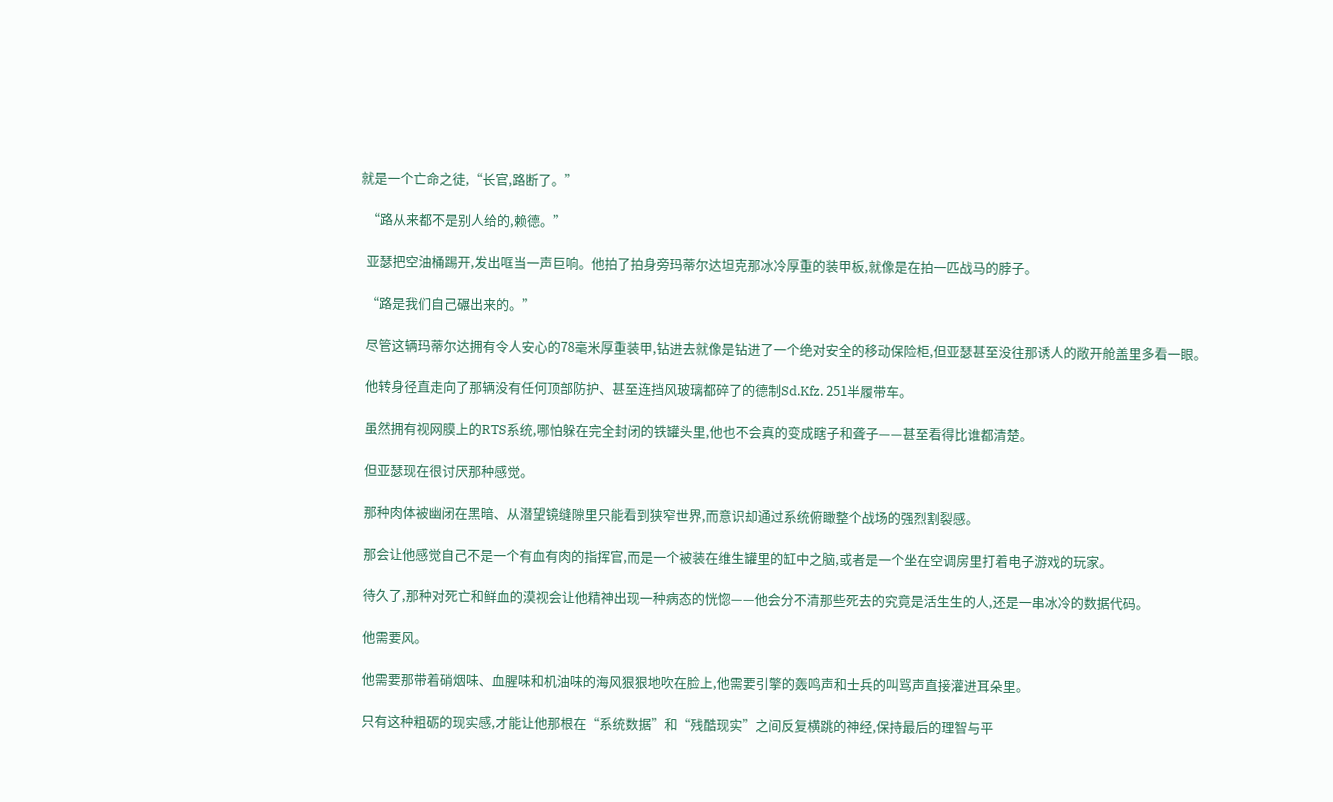就是一个亡命之徒,“长官,路断了。”

  “路从来都不是别人给的,赖德。”

  亚瑟把空油桶踢开,发出哐当一声巨响。他拍了拍身旁玛蒂尔达坦克那冰冷厚重的装甲板,就像是在拍一匹战马的脖子。

  “路是我们自己碾出来的。”

  尽管这辆玛蒂尔达拥有令人安心的78毫米厚重装甲,钻进去就像是钻进了一个绝对安全的移动保险柜,但亚瑟甚至没往那诱人的敞开舱盖里多看一眼。

  他转身径直走向了那辆没有任何顶部防护、甚至连挡风玻璃都碎了的德制Sd.Kfz. 251半履带车。

  虽然拥有视网膜上的RTS系统,哪怕躲在完全封闭的铁罐头里,他也不会真的变成瞎子和聋子——甚至看得比谁都清楚。

  但亚瑟现在很讨厌那种感觉。

  那种肉体被幽闭在黑暗、从潜望镜缝隙里只能看到狭窄世界,而意识却通过系统俯瞰整个战场的强烈割裂感。

  那会让他感觉自己不是一个有血有肉的指挥官,而是一个被装在维生罐里的缸中之脑,或者是一个坐在空调房里打着电子游戏的玩家。

  待久了,那种对死亡和鲜血的漠视会让他精神出现一种病态的恍惚——他会分不清那些死去的究竟是活生生的人,还是一串冰冷的数据代码。

  他需要风。

  他需要那带着硝烟味、血腥味和机油味的海风狠狠地吹在脸上,他需要引擎的轰鸣声和士兵的叫骂声直接灌进耳朵里。

  只有这种粗砺的现实感,才能让他那根在“系统数据”和“残酷现实”之间反复横跳的神经,保持最后的理智与平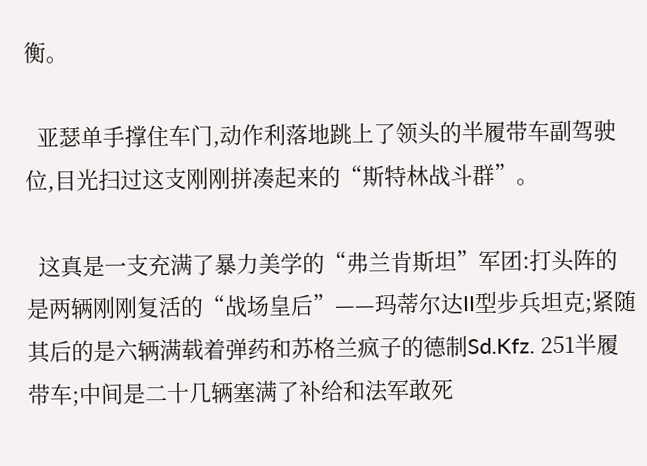衡。

  亚瑟单手撑住车门,动作利落地跳上了领头的半履带车副驾驶位,目光扫过这支刚刚拼凑起来的“斯特林战斗群”。

  这真是一支充满了暴力美学的“弗兰肯斯坦”军团:打头阵的是两辆刚刚复活的“战场皇后”——玛蒂尔达II型步兵坦克;紧随其后的是六辆满载着弹药和苏格兰疯子的德制Sd.Kfz. 251半履带车;中间是二十几辆塞满了补给和法军敢死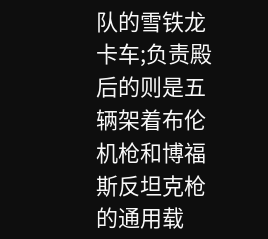队的雪铁龙卡车;负责殿后的则是五辆架着布伦机枪和博福斯反坦克枪的通用载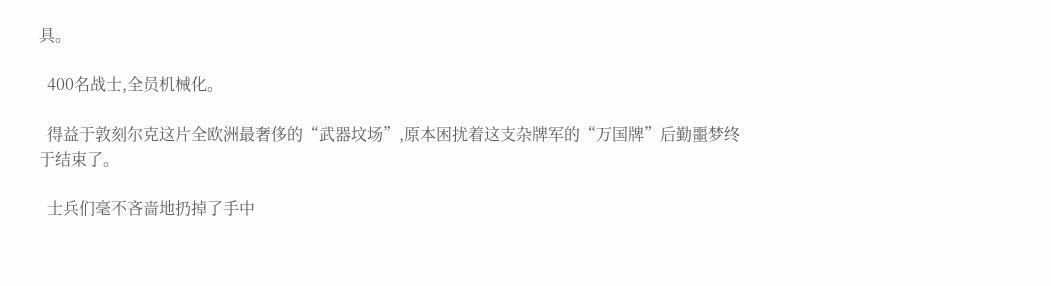具。

  400名战士,全员机械化。

  得益于敦刻尔克这片全欧洲最奢侈的“武器坟场”,原本困扰着这支杂牌军的“万国牌”后勤噩梦终于结束了。

  士兵们毫不吝啬地扔掉了手中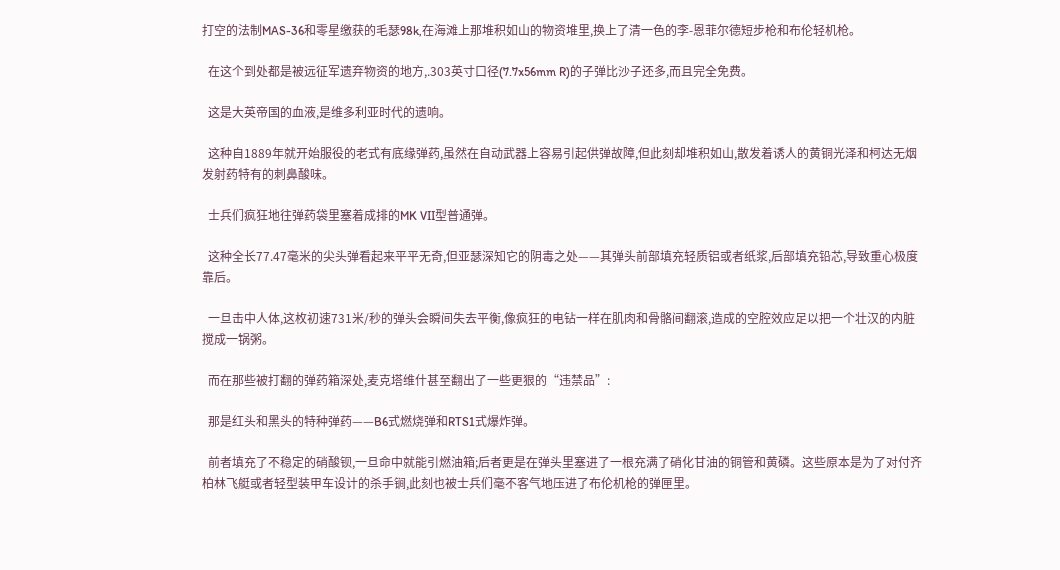打空的法制MAS-36和零星缴获的毛瑟98k,在海滩上那堆积如山的物资堆里,换上了清一色的李-恩菲尔德短步枪和布伦轻机枪。

  在这个到处都是被远征军遗弃物资的地方,.303英寸口径(7.7x56mm R)的子弹比沙子还多,而且完全免费。

  这是大英帝国的血液,是维多利亚时代的遗响。

  这种自1889年就开始服役的老式有底缘弹药,虽然在自动武器上容易引起供弹故障,但此刻却堆积如山,散发着诱人的黄铜光泽和柯达无烟发射药特有的刺鼻酸味。

  士兵们疯狂地往弹药袋里塞着成排的MK VII型普通弹。

  这种全长77.47毫米的尖头弹看起来平平无奇,但亚瑟深知它的阴毒之处——其弹头前部填充轻质铝或者纸浆,后部填充铅芯,导致重心极度靠后。

  一旦击中人体,这枚初速731米/秒的弹头会瞬间失去平衡,像疯狂的电钻一样在肌肉和骨骼间翻滚,造成的空腔效应足以把一个壮汉的内脏搅成一锅粥。

  而在那些被打翻的弹药箱深处,麦克塔维什甚至翻出了一些更狠的“违禁品”:

  那是红头和黑头的特种弹药——B6式燃烧弹和RTS1式爆炸弹。

  前者填充了不稳定的硝酸钡,一旦命中就能引燃油箱;后者更是在弹头里塞进了一根充满了硝化甘油的铜管和黄磷。这些原本是为了对付齐柏林飞艇或者轻型装甲车设计的杀手锏,此刻也被士兵们毫不客气地压进了布伦机枪的弹匣里。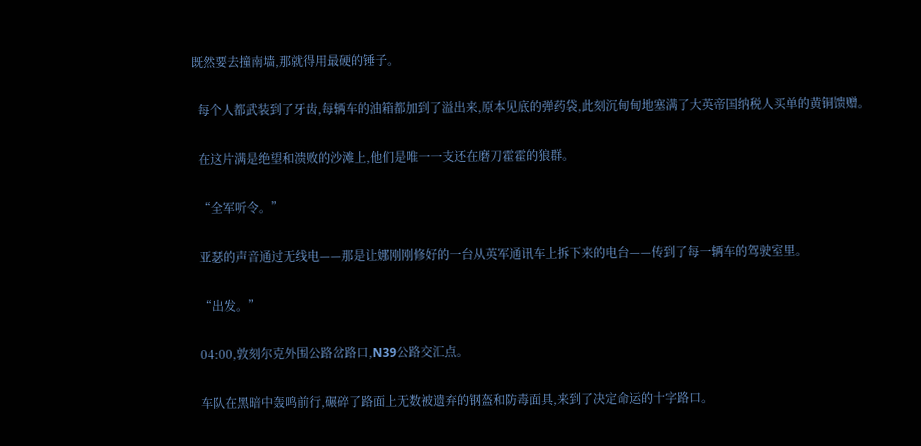既然要去撞南墙,那就得用最硬的锤子。

  每个人都武装到了牙齿,每辆车的油箱都加到了溢出来,原本见底的弹药袋,此刻沉甸甸地塞满了大英帝国纳税人买单的黄铜馈赠。

  在这片满是绝望和溃败的沙滩上,他们是唯一一支还在磨刀霍霍的狼群。

  “全军听令。”

  亚瑟的声音通过无线电——那是让娜刚刚修好的一台从英军通讯车上拆下来的电台——传到了每一辆车的驾驶室里。

  “出发。”

  04:00,敦刻尔克外围公路岔路口,N39公路交汇点。

  车队在黑暗中轰鸣前行,碾碎了路面上无数被遗弃的钢盔和防毒面具,来到了决定命运的十字路口。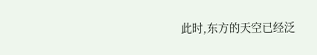此时,东方的天空已经泛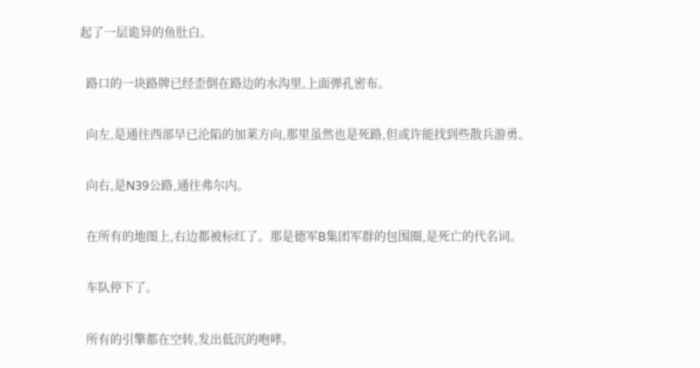起了一层诡异的鱼肚白。

  路口的一块路牌已经歪倒在路边的水沟里,上面弹孔密布。

  向左,是通往西部早已沦陷的加莱方向,那里虽然也是死路,但或许能找到些散兵游勇。

  向右,是N39公路,通往弗尔内。

  在所有的地图上,右边都被标红了。那是德军B集团军群的包围圈,是死亡的代名词。

  车队停下了。

  所有的引擎都在空转,发出低沉的咆哮。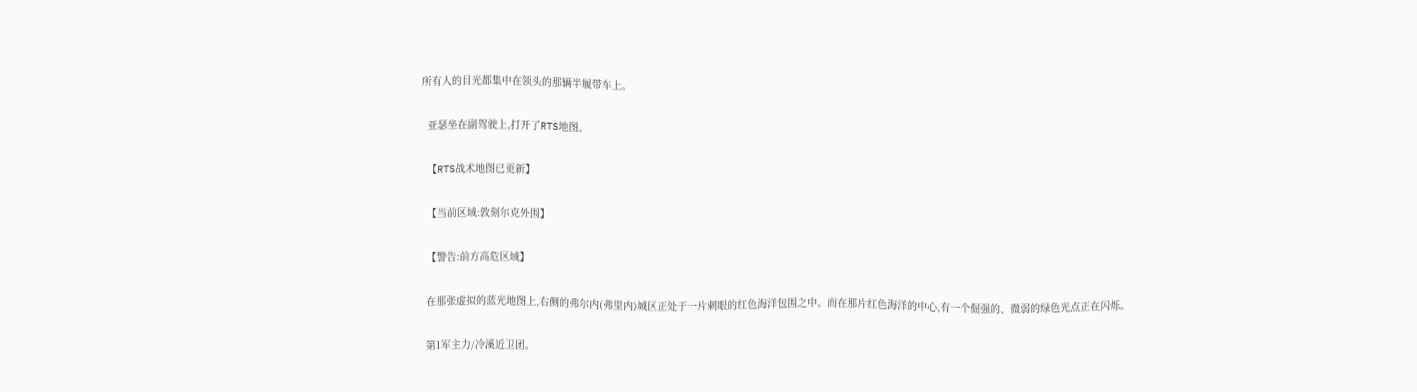所有人的目光都集中在领头的那辆半履带车上。

  亚瑟坐在副驾驶上,打开了RTS地图。

  【RTS战术地图已更新】

  【当前区域:敦刻尔克外围】

  【警告:前方高危区域】

  在那张虚拟的蓝光地图上,右侧的弗尔内(弗里内)城区正处于一片刺眼的红色海洋包围之中。而在那片红色海洋的中心,有一个倔强的、微弱的绿色光点正在闪烁。

  第1军主力/冷溪近卫团。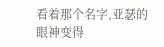看着那个名字,亚瑟的眼神变得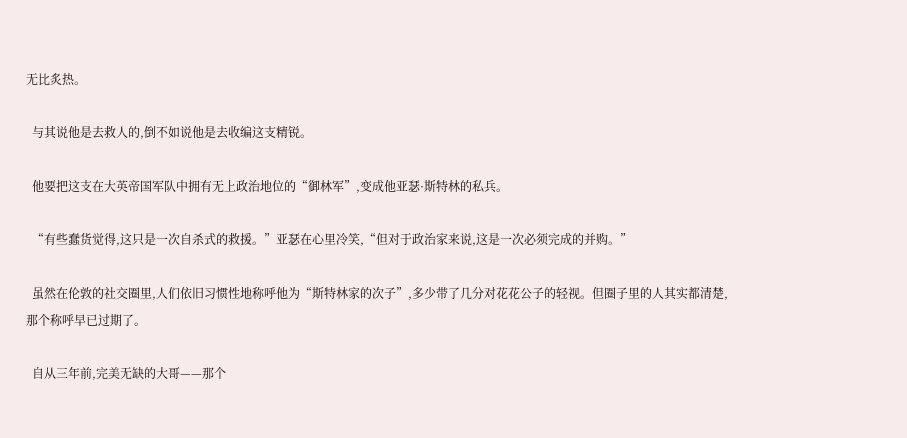无比炙热。

  与其说他是去救人的,倒不如说他是去收编这支精锐。

  他要把这支在大英帝国军队中拥有无上政治地位的“御林军”,变成他亚瑟·斯特林的私兵。

  “有些蠢货觉得,这只是一次自杀式的救援。”亚瑟在心里冷笑,“但对于政治家来说,这是一次必须完成的并购。”

  虽然在伦敦的社交圈里,人们依旧习惯性地称呼他为“斯特林家的次子”,多少带了几分对花花公子的轻视。但圈子里的人其实都清楚,那个称呼早已过期了。

  自从三年前,完美无缺的大哥——那个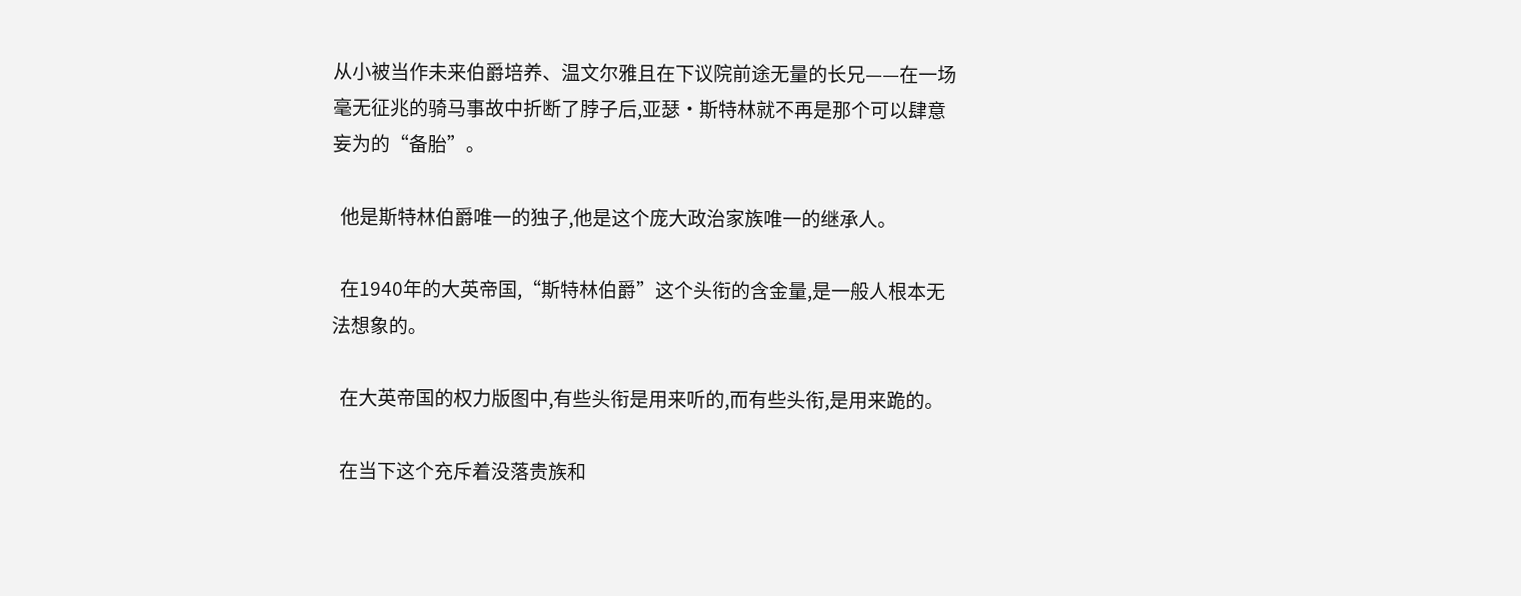从小被当作未来伯爵培养、温文尔雅且在下议院前途无量的长兄——在一场毫无征兆的骑马事故中折断了脖子后,亚瑟·斯特林就不再是那个可以肆意妄为的“备胎”。

  他是斯特林伯爵唯一的独子,他是这个庞大政治家族唯一的继承人。

  在1940年的大英帝国,“斯特林伯爵”这个头衔的含金量,是一般人根本无法想象的。

  在大英帝国的权力版图中,有些头衔是用来听的,而有些头衔,是用来跪的。

  在当下这个充斥着没落贵族和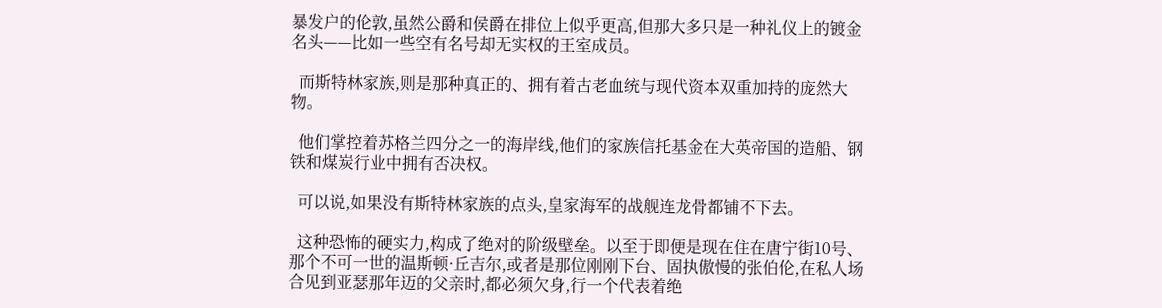暴发户的伦敦,虽然公爵和侯爵在排位上似乎更高,但那大多只是一种礼仪上的镀金名头——比如一些空有名号却无实权的王室成员。

  而斯特林家族,则是那种真正的、拥有着古老血统与现代资本双重加持的庞然大物。

  他们掌控着苏格兰四分之一的海岸线,他们的家族信托基金在大英帝国的造船、钢铁和煤炭行业中拥有否决权。

  可以说,如果没有斯特林家族的点头,皇家海军的战舰连龙骨都铺不下去。

  这种恐怖的硬实力,构成了绝对的阶级壁垒。以至于即便是现在住在唐宁街10号、那个不可一世的温斯顿·丘吉尔,或者是那位刚刚下台、固执傲慢的张伯伦,在私人场合见到亚瑟那年迈的父亲时,都必须欠身,行一个代表着绝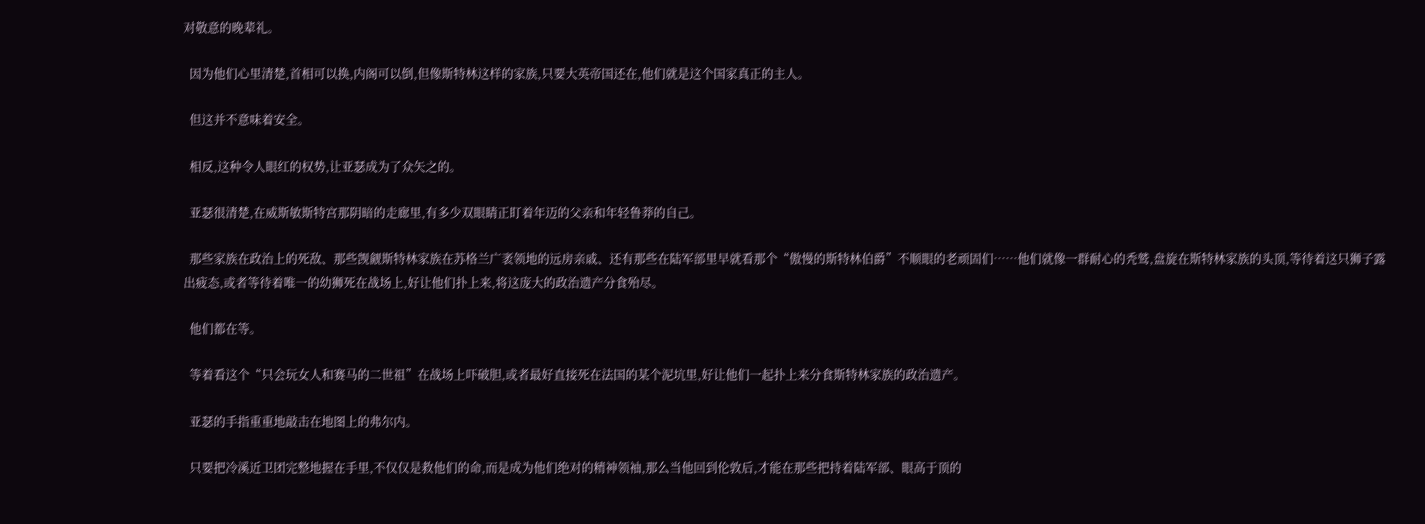对敬意的晚辈礼。

  因为他们心里清楚,首相可以换,内阁可以倒,但像斯特林这样的家族,只要大英帝国还在,他们就是这个国家真正的主人。

  但这并不意味着安全。

  相反,这种令人眼红的权势,让亚瑟成为了众矢之的。

  亚瑟很清楚,在威斯敏斯特宫那阴暗的走廊里,有多少双眼睛正盯着年迈的父亲和年轻鲁莽的自己。

  那些家族在政治上的死敌、那些觊觎斯特林家族在苏格兰广袤领地的远房亲戚、还有那些在陆军部里早就看那个“傲慢的斯特林伯爵”不顺眼的老顽固们……他们就像一群耐心的秃鹫,盘旋在斯特林家族的头顶,等待着这只狮子露出疲态,或者等待着唯一的幼狮死在战场上,好让他们扑上来,将这庞大的政治遗产分食殆尽。

  他们都在等。

  等着看这个“只会玩女人和赛马的二世祖”在战场上吓破胆,或者最好直接死在法国的某个泥坑里,好让他们一起扑上来分食斯特林家族的政治遗产。

  亚瑟的手指重重地敲击在地图上的弗尔内。

  只要把冷溪近卫团完整地握在手里,不仅仅是救他们的命,而是成为他们绝对的精神领袖,那么当他回到伦敦后,才能在那些把持着陆军部、眼高于顶的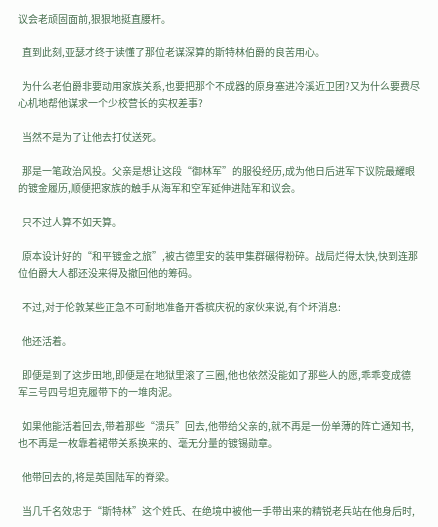议会老顽固面前,狠狠地挺直腰杆。

  直到此刻,亚瑟才终于读懂了那位老谋深算的斯特林伯爵的良苦用心。

  为什么老伯爵非要动用家族关系,也要把那个不成器的原身塞进冷溪近卫团?又为什么要费尽心机地帮他谋求一个少校营长的实权差事?

  当然不是为了让他去打仗送死。

  那是一笔政治风投。父亲是想让这段“御林军”的服役经历,成为他日后进军下议院最耀眼的镀金履历,顺便把家族的触手从海军和空军延伸进陆军和议会。

  只不过人算不如天算。

  原本设计好的“和平镀金之旅”,被古德里安的装甲集群碾得粉碎。战局烂得太快,快到连那位伯爵大人都还没来得及撤回他的筹码。

  不过,对于伦敦某些正急不可耐地准备开香槟庆祝的家伙来说,有个坏消息:

  他还活着。

  即便是到了这步田地,即便是在地狱里滚了三圈,他也依然没能如了那些人的愿,乖乖变成德军三号四号坦克履带下的一堆肉泥。

  如果他能活着回去,带着那些“溃兵”回去,他带给父亲的,就不再是一份单薄的阵亡通知书,也不再是一枚靠着裙带关系换来的、毫无分量的镀锡勋章。

  他带回去的,将是英国陆军的脊梁。

  当几千名效忠于“斯特林”这个姓氏、在绝境中被他一手带出来的精锐老兵站在他身后时,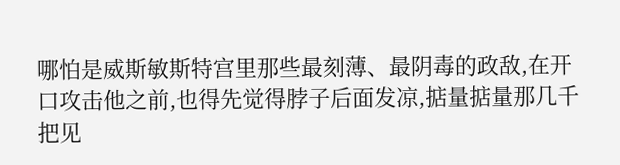哪怕是威斯敏斯特宫里那些最刻薄、最阴毒的政敌,在开口攻击他之前,也得先觉得脖子后面发凉,掂量掂量那几千把见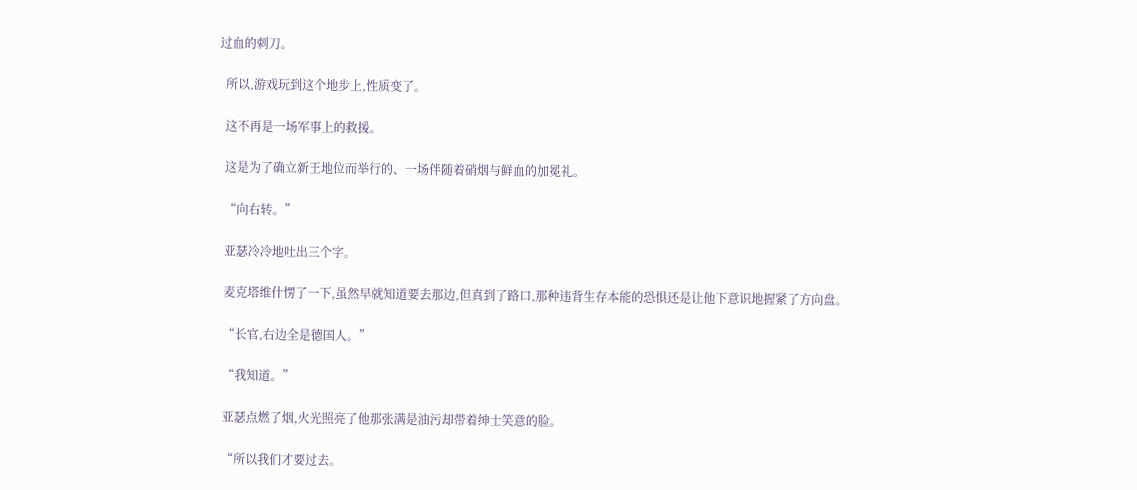过血的刺刀。

  所以,游戏玩到这个地步上,性质变了。

  这不再是一场军事上的救援。

  这是为了确立新王地位而举行的、一场伴随着硝烟与鲜血的加冕礼。

  “向右转。”

  亚瑟冷冷地吐出三个字。

  麦克塔维什愣了一下,虽然早就知道要去那边,但真到了路口,那种违背生存本能的恐惧还是让他下意识地握紧了方向盘。

  “长官,右边全是德国人。”

  “我知道。”

  亚瑟点燃了烟,火光照亮了他那张满是油污却带着绅士笑意的脸。

  “所以我们才要过去。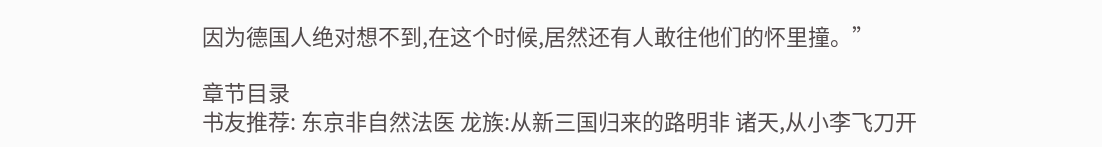因为德国人绝对想不到,在这个时候,居然还有人敢往他们的怀里撞。”

章节目录
书友推荐: 东京非自然法医 龙族:从新三国归来的路明非 诸天,从小李飞刀开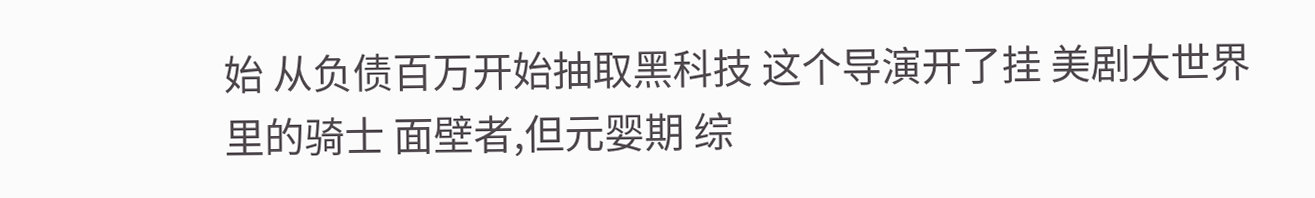始 从负债百万开始抽取黑科技 这个导演开了挂 美剧大世界里的骑士 面壁者,但元婴期 综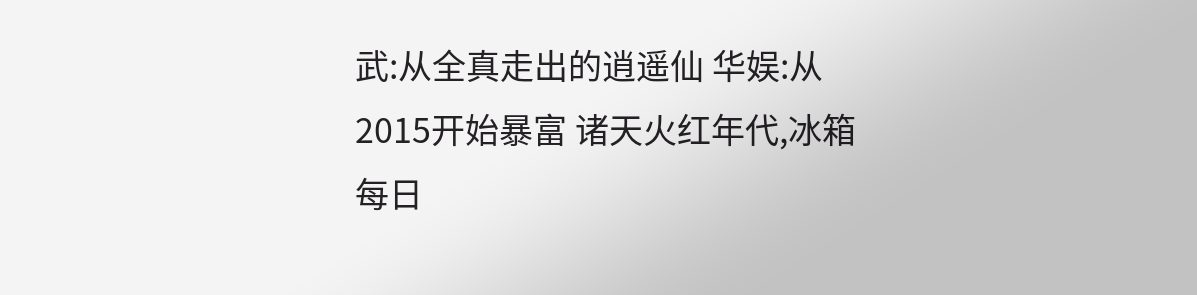武:从全真走出的逍遥仙 华娱:从2015开始暴富 诸天火红年代,冰箱每日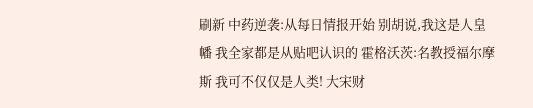刷新 中药逆袭:从每日情报开始 别胡说,我这是人皇幡 我全家都是从贴吧认识的 霍格沃茨:名教授福尔摩斯 我可不仅仅是人类! 大宋财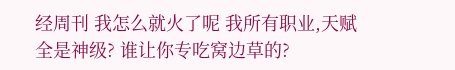经周刊 我怎么就火了呢 我所有职业,天赋全是神级? 谁让你专吃窝边草的?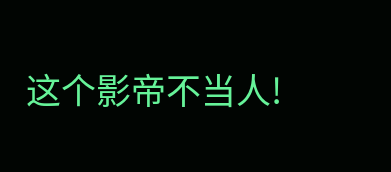这个影帝不当人!